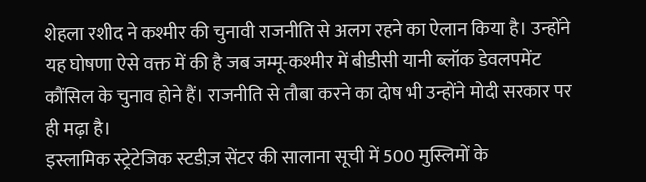शेहला रशीद ने कश्मीर की चुनावी राजनीति से अलग रहने का ऐलान किया है। उन्होंने यह घोषणा ऐसे वक्त में की है जब जम्मू-कश्मीर में बीडीसी यानी ब्लॉक डेवलपमेंट कौंसिल के चुनाव होने हैं। राजनीति से तौबा करने का दोष भी उन्होंने मोदी सरकार पर ही मढ़ा है।
इस्लामिक स्ट्रेटेजिक स्टडीज़ सेंटर की सालाना सूची में 500 मुस्लिमों के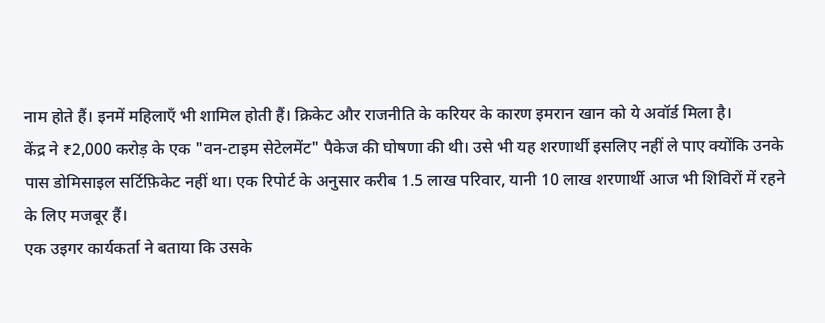नाम होते हैं। इनमें महिलाएँ भी शामिल होती हैं। क्रिकेट और राजनीति के करियर के कारण इमरान खान को ये अवॉर्ड मिला है।
केंद्र ने ₹2,000 करोड़ के एक "वन-टाइम सेटेलमेंट" पैकेज की घोषणा की थी। उसे भी यह शरणार्थी इसलिए नहीं ले पाए क्योंकि उनके पास डोमिसाइल सर्टिफ़िकेट नहीं था। एक रिपोर्ट के अनुसार करीब 1.5 लाख परिवार, यानी 10 लाख शरणार्थी आज भी शिविरों में रहने के लिए मजबूर हैं।
एक उइगर कार्यकर्ता ने बताया कि उसके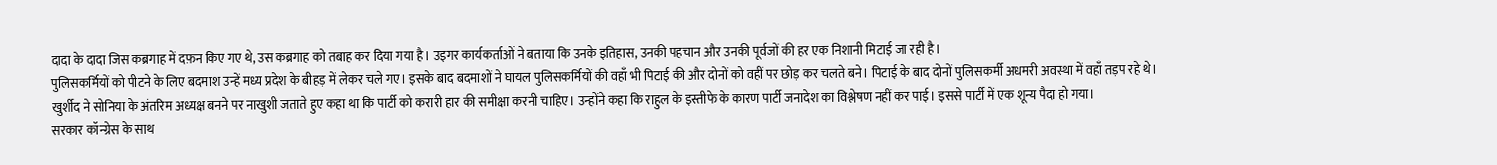दादा के दादा जिस कब्रगाह में दफ़न किए गए थे, उस कब्रगाह को तबाह कर दिया गया है। उइगर कार्यकर्ताओं ने बताया कि उनके इतिहास, उनकी पहचान और उनकी पूर्वजों की हर एक निशानी मिटाई जा रही है।
पुलिसकर्मियों को पीटने के लिए बदमाश उन्हें मध्य प्रदेश के बीहड़ में लेकर चले गए। इसके बाद बदमाशों ने घायल पुलिसकर्मियों की वहाँ भी पिटाई की और दोनों को वहीं पर छोड़ कर चलते बने। पिटाई के बाद दोनों पुलिसकर्मी अधमरी अवस्था में वहाँ तड़प रहे थे।
खुर्शीद ने सोनिया के अंतरिम अध्यक्ष बनने पर नाखुशी जताते हुए कहा था कि पार्टी को करारी हार की समीक्षा करनी चाहिए। उन्होंने कहा कि राहुल के इस्तीफे के कारण पार्टी जनादेश का विश्लेषण नहीं कर पाई। इससे पार्टी में एक शून्य पैदा हो गया।
सरकार कॉन्ग्रेस के साथ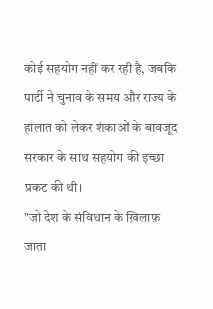कोई सहयोग नहीं कर रही है, जबकि पार्टी ने चुनाव के समय और राज्य के हालात को लेकर शंकाओं के बावजूद सरकार के साथ सहयोग की इच्छा प्रकट की थी।
"जो देश के संविधान के ख़िलाफ़ जाता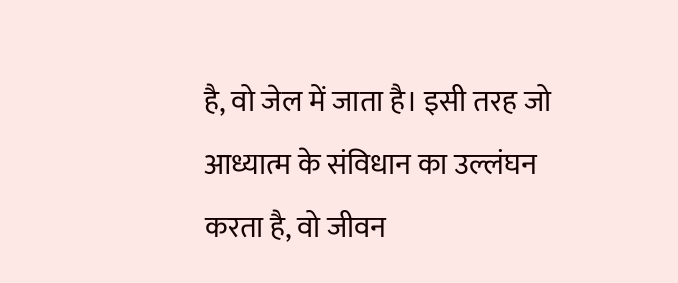है, वो जेल में जाता है। इसी तरह जो आध्यात्म के संविधान का उल्लंघन करता है, वो जीवन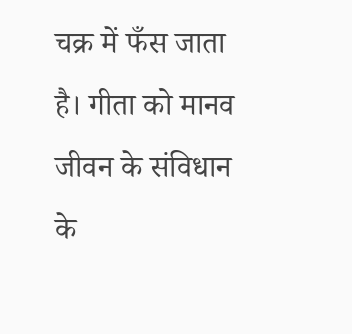चक्र में फँस जाता है। गीता को मानव जीवन के संविधान के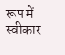रूप में स्वीकार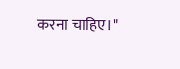करना चाहिए।"